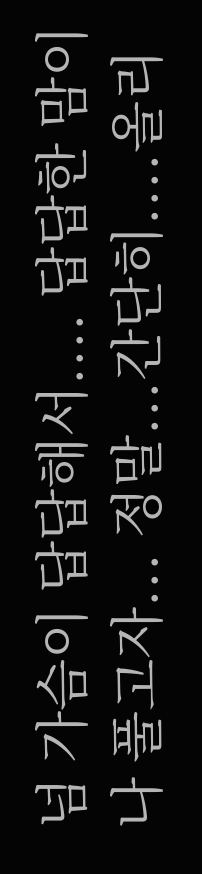넘 가슴이 답답해서.... 답답한 맘이나 풀고자... 정말...간단히....올리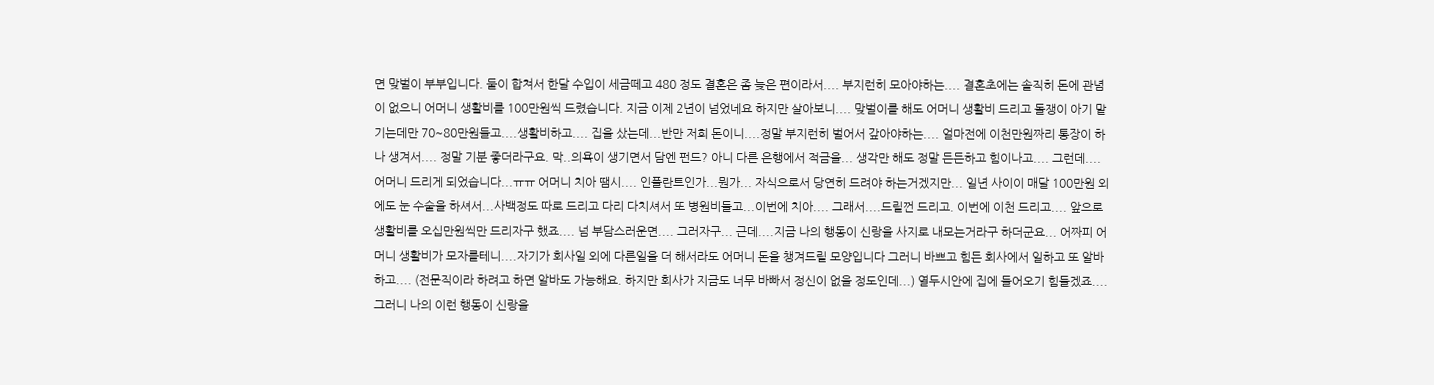면 맞벌이 부부입니다. 둘이 합쳐서 한달 수입이 세금떼고 480 정도 결혼은 좀 늦은 편이라서.... 부지런히 모아야하는.... 결혼초에는 솔직히 돈에 관념이 없으니 어머니 생활비를 100만원씩 드렸습니다. 지금 이제 2년이 넘었네요 하지만 살아보니.... 맞벌이를 해도 어머니 생활비 드리고 돌쟁이 아기 맡기는데만 70~80만원들고....생활비하고.... 집을 샀는데...반만 저희 돈이니....정말 부지런히 벌어서 갚아야하는.... 얼마전에 이천만원짜리 통장이 하나 생겨서.... 정말 기분 좋더라구요. 막..의욕이 생기면서 담엔 펀드? 아니 다른 은행에서 적금을... 생각만 해도 정말 든든하고 힘이나고.... 그런데.... 어머니 드리게 되었습니다...ㅠㅠ 어머니 치아 땜시.... 인플란트인가...뭔가... 자식으로서 당연히 드려야 하는거겠지만... 일년 사이이 매달 100만원 외에도 눈 수술을 하셔서...사백정도 따로 드리고 다리 다치셔서 또 병원비들고...이번에 치아.... 그래서....드릴껀 드리고. 이번에 이천 드리고.... 앞으로 생활비를 오십만원씩만 드리자구 했죠.... 넘 부담스러운면.... 그러자구... 근데....지금 나의 행동이 신랑을 사지로 내모는거라구 하더군요... 어짜피 어머니 생활비가 모자를테니....자기가 회사일 외에 다른일을 더 해서라도 어머니 돈을 챙겨드릴 모양입니다 그러니 바쁘고 힘든 회사에서 일하고 또 알바하고.... (전문직이라 하려고 하면 알바도 가능해요. 하지만 회사가 지금도 너무 바빠서 정신이 없을 정도인데...) 열두시안에 집에 들어오기 힘들겠죠.... 그러니 나의 이런 행동이 신랑을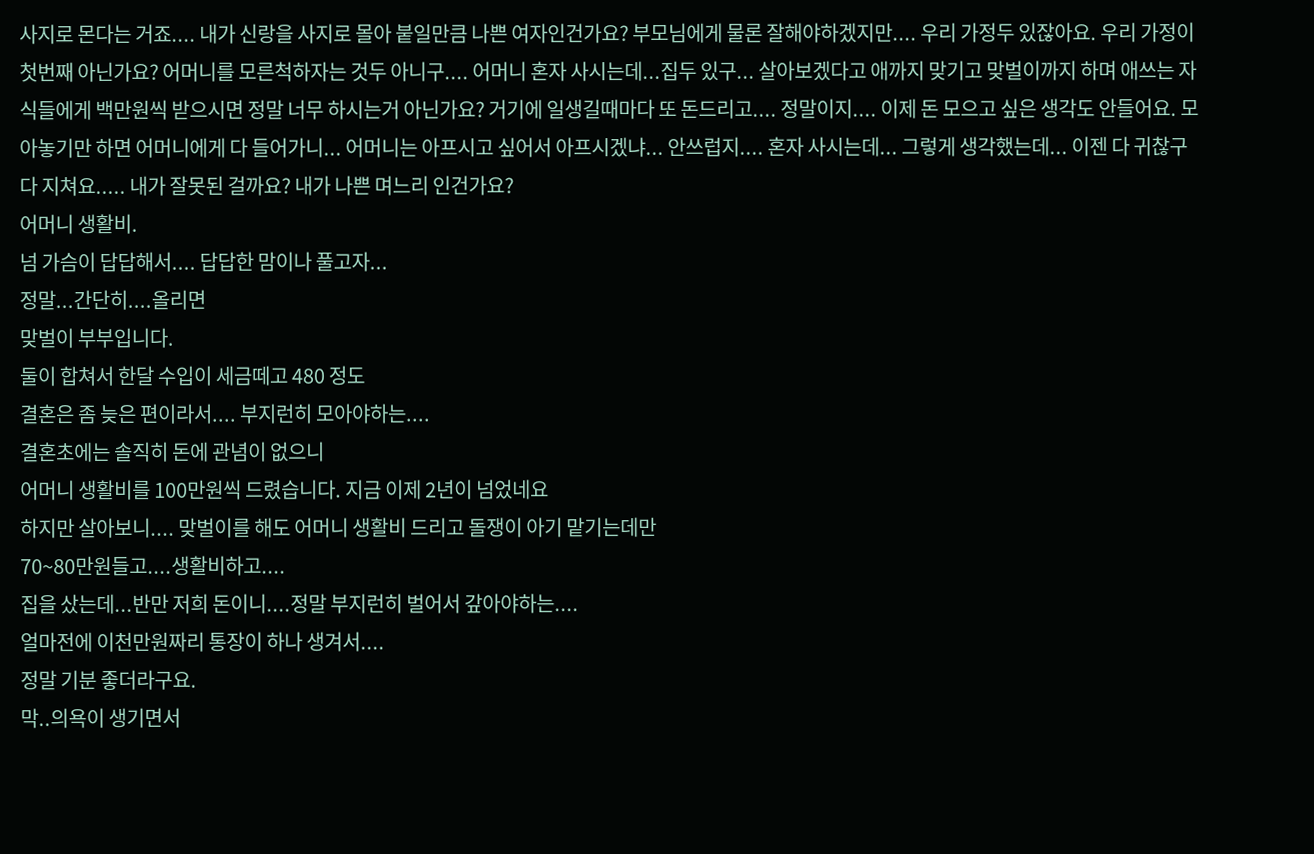사지로 몬다는 거죠.... 내가 신랑을 사지로 몰아 붙일만큼 나쁜 여자인건가요? 부모님에게 물론 잘해야하겠지만.... 우리 가정두 있잖아요. 우리 가정이 첫번째 아닌가요? 어머니를 모른척하자는 것두 아니구.... 어머니 혼자 사시는데...집두 있구... 살아보겠다고 애까지 맞기고 맞벌이까지 하며 애쓰는 자식들에게 백만원씩 받으시면 정말 너무 하시는거 아닌가요? 거기에 일생길때마다 또 돈드리고.... 정말이지.... 이제 돈 모으고 싶은 생각도 안들어요. 모아놓기만 하면 어머니에게 다 들어가니... 어머니는 아프시고 싶어서 아프시겠냐... 안쓰럽지.... 혼자 사시는데... 그렇게 생각했는데... 이젠 다 귀찮구 다 지쳐요..... 내가 잘못된 걸까요? 내가 나쁜 며느리 인건가요?
어머니 생활비.
넘 가슴이 답답해서.... 답답한 맘이나 풀고자...
정말...간단히....올리면
맞벌이 부부입니다.
둘이 합쳐서 한달 수입이 세금떼고 480 정도
결혼은 좀 늦은 편이라서.... 부지런히 모아야하는....
결혼초에는 솔직히 돈에 관념이 없으니
어머니 생활비를 100만원씩 드렸습니다. 지금 이제 2년이 넘었네요
하지만 살아보니.... 맞벌이를 해도 어머니 생활비 드리고 돌쟁이 아기 맡기는데만
70~80만원들고....생활비하고....
집을 샀는데...반만 저희 돈이니....정말 부지런히 벌어서 갚아야하는....
얼마전에 이천만원짜리 통장이 하나 생겨서....
정말 기분 좋더라구요.
막..의욕이 생기면서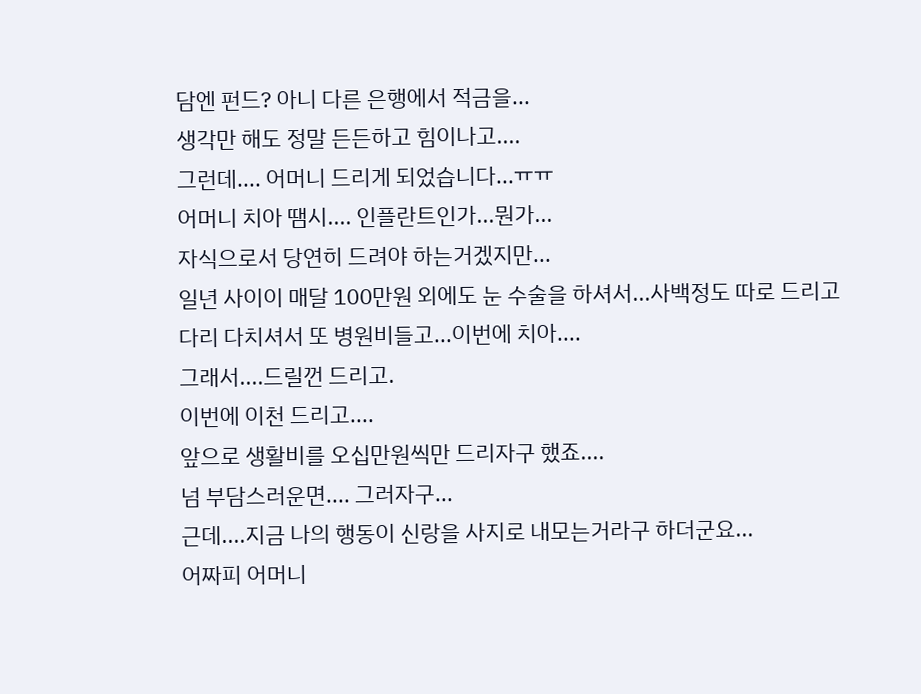담엔 펀드? 아니 다른 은행에서 적금을...
생각만 해도 정말 든든하고 힘이나고....
그런데.... 어머니 드리게 되었습니다...ㅠㅠ
어머니 치아 땜시.... 인플란트인가...뭔가...
자식으로서 당연히 드려야 하는거겠지만...
일년 사이이 매달 100만원 외에도 눈 수술을 하셔서...사백정도 따로 드리고
다리 다치셔서 또 병원비들고...이번에 치아....
그래서....드릴껀 드리고.
이번에 이천 드리고....
앞으로 생활비를 오십만원씩만 드리자구 했죠....
넘 부담스러운면.... 그러자구...
근데....지금 나의 행동이 신랑을 사지로 내모는거라구 하더군요...
어짜피 어머니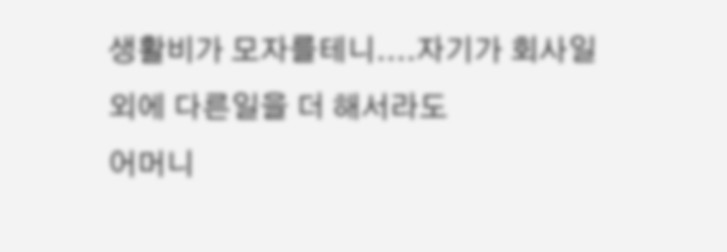생활비가 모자를테니....자기가 회사일 외에 다른일을 더 해서라도
어머니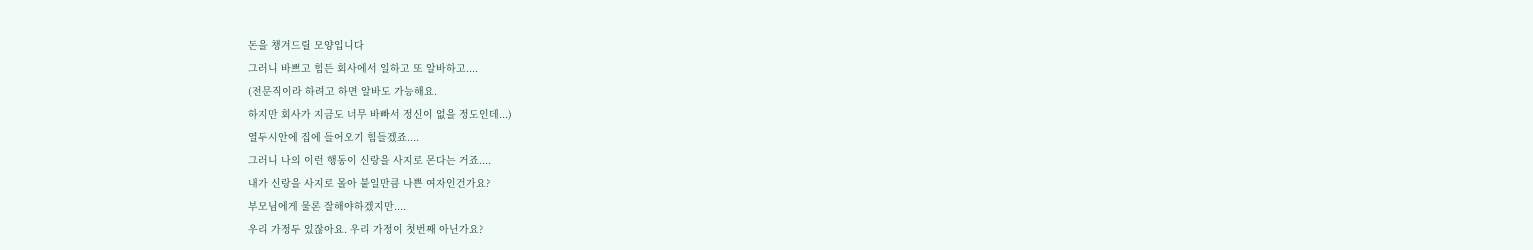돈을 챙겨드릴 모양입니다
그러니 바쁘고 힘든 회사에서 일하고 또 알바하고....
(전문직이라 하려고 하면 알바도 가능해요.
하지만 회사가 지금도 너무 바빠서 정신이 없을 정도인데...)
열두시안에 집에 들어오기 힘들겠죠....
그러니 나의 이런 행동이 신랑을 사지로 몬다는 거죠....
내가 신랑을 사지로 몰아 붙일만큼 나쁜 여자인건가요?
부모님에게 물론 잘해야하겠지만....
우리 가정두 있잖아요. 우리 가정이 첫번째 아닌가요?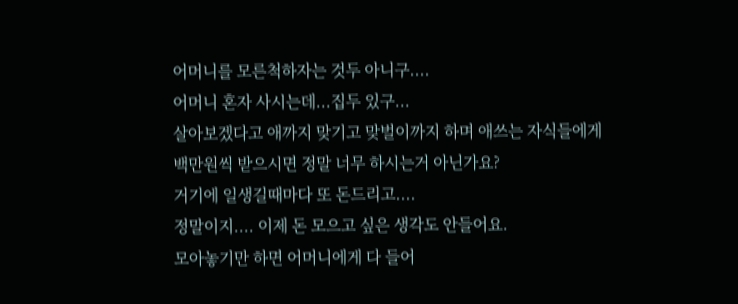어머니를 모른척하자는 것두 아니구....
어머니 혼자 사시는데...집두 있구...
살아보겠다고 애까지 맞기고 맞벌이까지 하며 애쓰는 자식들에게
백만원씩 받으시면 정말 너무 하시는거 아닌가요?
거기에 일생길때마다 또 돈드리고....
정말이지.... 이제 돈 모으고 싶은 생각도 안들어요.
모아놓기만 하면 어머니에게 다 들어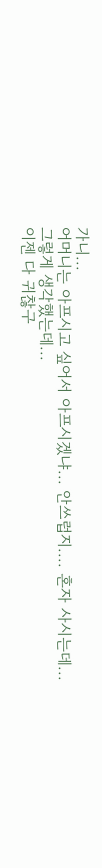가니...
어머니는 아프시고 싶어서 아프시겠냐... 안쓰럽지.... 혼자 사시는데...
그렇게 생각했는데...
이젠 다 귀찮구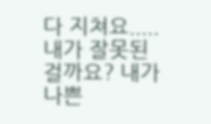다 지쳐요.....
내가 잘못된 걸까요? 내가 나쁜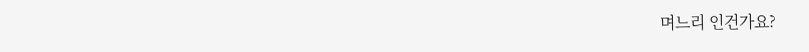며느리 인건가요?